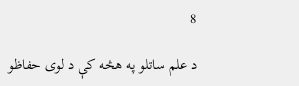8

د علم ساتلو په هڅه کې د لوی حفاظو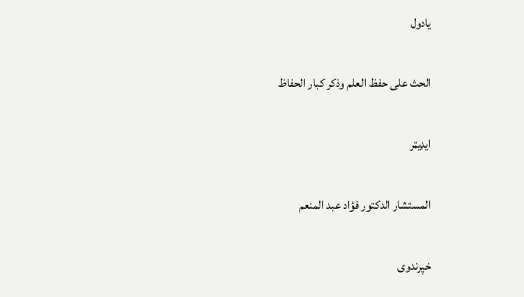یادول

الحث على حفظ العلم وذكر كبار الحفاظ

ایډیټر

المستشار الدكتور فؤاد عبد المنعم

خپرندوی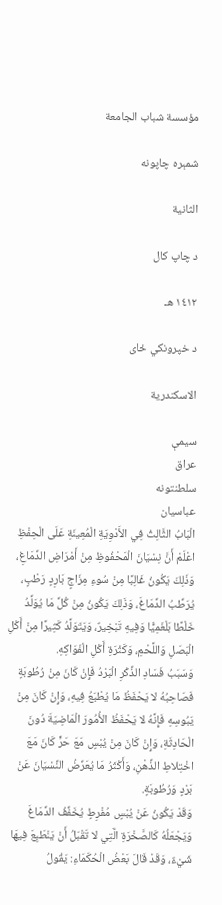مؤسسة شباب الجامعة

شمېره چاپونه

الثانية

د چاپ کال

١٤١٢ هـ

د خپرونکي ځای

الاسكندرية

سیمې
عراق
سلطنتونه
عباسيان
الْبَابُ الثَّالِثُ فِي الأَدْوِيَةِ الْمُعِينَةِ عَلَى الْحِفْظِ
اعْلَمْ أَنَّ نِسْيَانَ الْمَحْفُوظِ مِنْ أَمْرَاضِ الدِّمَاغِ، وَذَلِكَ يَكُونُ غَالِبًا مِنْ سُوءِ مِزَاجٍ بَارِدٍ رَطْبٍ، يُرَطِّبُ الدِّمَاغَ، وَذَلِكَ يَكُونُ مِنْ كُلِّ مَا يُوَلِّدُ خَلْطًا بَلْغَمِيًّا وَفِيهِ تَبْخِيرٌ، وَيَتَوَلَّدُ كَثِيرًا مِنْ أَكْلِ الْبَصَلِ وَاللَّحْمِ، وَكَثْرَةِ أَكْلِ الْفَوَاكِهِ.
وَسَبَبُ فَسَادِ الذِّكْرِ الْبَرْدُ فَإِنْ كَانَ مِنْ رُطُوبَةٍ فَصَاحِبُهُ لا يَحْفَظُ مَا يُطْبَعُ فِيهِ، وَإِنْ كَانَ مِنْ يَبُوسِهِ فَإِنَّهُ لا يَحْفَظُ الأُمُورَ الْمَاضِيَةَ دُونَ الْحَادِثَةِ، وَإِنْ كَانَ مِنْ يُبْسٍ مَعَ حَرٍّ كَانَ مَعَ اخْتِلاطِ الذِّهْنِ، وَأَكْثَرُ مَا يُعَرِّضُ النِّسْيَانَ عَنْ بَرْدٍ وَرُطُوبَةٍ.
وَقَدْ يَكُونُ عَنْ يُبْسٍ مُفْرِطٍ يُخَفِّفُ الدِّمَاغَ وَيَجْعَلُهُ كَالصَّخْرَةِ الَّتِي لا تَقْبَلُ أَنْ يَنْطَبِعَ فِيهَا شَيْءٌ، وَقَدْ قَالَ بَعْضُ الْحُكَمَاءِ: يَقُولُ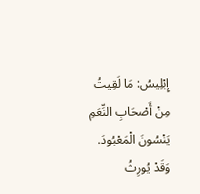إِبْلِيسُ: مَا لَقِيتُ مِنْ أَصْحَابِ النِّعَمِ يَنْسُونَ الْمَعْبُودَ.
وَقَدْ يُورِثُ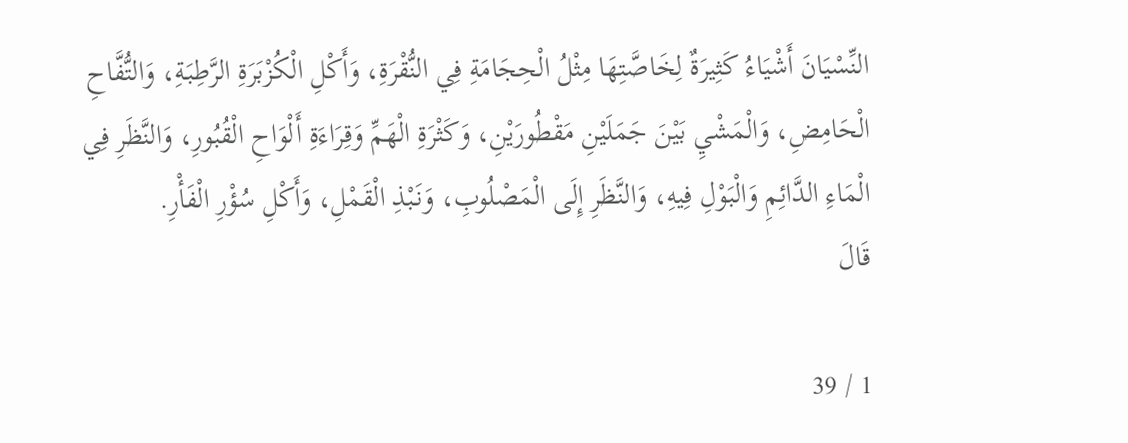النِّسْيَانَ أَشْيَاءُ كَثِيرَةٌ لِخَاصَّتِهَا مِثْلُ الْحِجَامَةِ فِي النُّقْرَةِ، وَأَكْلِ الْكُزْبَرَةِ الرَّطِبَةِ، وَالتُّفَّاحِ الْحَامِضِ، وَالْمَشْيِ بَيْنَ جَمَلَيْنِ مَقْطُورَيْنِ، وَكَثْرَةِ الْهَمِّ وَقِرَاءَةِ أَلْوَاحِ الْقُبُورِ، وَالنَّظَرِ فِي الْمَاءِ الدَّائِمِ وَالْبَوْلِ فِيهِ، وَالنَّظَرِ إِلَى الْمَصْلُوبِ، وَنَبْذِ الْقَمْلِ، وَأَكْلِ سُؤْرِ الْفَأْرِ.
قَالَ

1 / 39